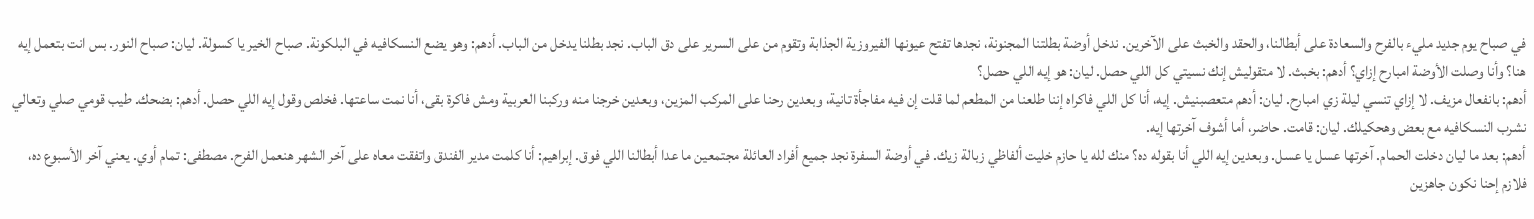في صباح يوم جديد مليء بالفرح والسعادة على أبطالنا، والحقد والخبث على الآخرين. ندخل أوضة بطلتنا المجنونة، نجدها تفتح عيونها الفيروزية الجذابة وتقوم من على السرير على دق الباب. نجد بطلنا يدخل من الباب. أدهم: وهو يضع النسكافيه في البلكونة. صباح الخير يا كسولة. ليان: صباح النور. بس انت بتعمل إيه هنا؟ وأنا وصلت الأوضة امبارح إزاي؟ أدهم: بخبث. لا متقوليش إنك نسيتي كل اللي حصل. ليان: هو إيه اللي حصل؟
أدهم: بانفعال مزيف. لا إزاي تنسي ليلة زي امبارح. ليان: أدهم متعصبنيش. إيه، أنا كل اللي فاكراه إننا طلعنا من المطعم لما قلت إن فيه مفاجأة تانية، وبعدين رحنا على المركب المزين، وبعدين خرجنا منه وركبنا العربية ومش فاكرة بقى، أنا نمت ساعتها. فخلص وقول إيه اللي حصل. أدهم: بضحك. طيب قومي صلي وتعالي نشرب النسكافيه مع بعض وهحكيلك. ليان: قامت. حاضر، أما أشوف آخرتها إيه.
أدهم: بعد ما ليان دخلت الحمام. آخرتها عسل يا عسل. وبعدين إيه اللي أنا بقوله ده؟ منك لله يا حازم خليت ألفاظي زبالة زيك. في أوضة السفرة نجد جميع أفراد العائلة مجتمعين ما عدا أبطالنا اللي فوق. إبراهيم: أنا كلمت مدير الفندق واتفقت معاه على آخر الشهر هنعمل الفرح. مصطفى: تمام أوي. يعني آخر الأسبوع ده، فلازم إحنا نكون جاهزين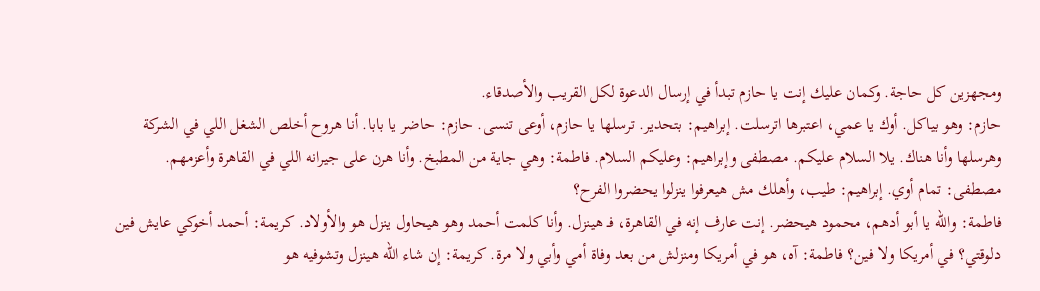ومجهزين كل حاجة. وكمان عليك إنت يا حازم تبدأ في إرسال الدعوة لكل القريب والأصدقاء.
حازم: وهو بياكل. أوك يا عمي، اعتبرها اترسلت. إبراهيم: بتحدير. ترسلها يا حازم، أوعى تنسى. حازم: حاضر يا بابا. أنا هروح أخلص الشغل اللي في الشركة وهرسلها وأنا هناك. يلا السلام عليكم. مصطفى وإبراهيم: وعليكم السلام. فاطمة: وهي جاية من المطبخ. وأنا هرن على جيرانه اللي في القاهرة وأعزمهم. مصطفى: تمام أوي. إبراهيم: طيب، وأهلك مش هيعرفوا ينزلوا يحضروا الفرح؟
فاطمة: والله يا أبو أدهم، محمود هيحضر. إنت عارف إنه في القاهرة، فـ هينزل. وأنا كلمت أحمد وهو هيحاول ينزل هو والأولاد. كريمة: أحمد أخوكي عايش فين دلوقتي؟ في أمريكا ولا فين؟ فاطمة: آه، هو في أمريكا ومنزلش من بعد وفاة أمي وأبي ولا مرة. كريمة: إن شاء الله هينزل وتشوفيه هو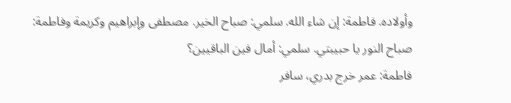وأولاده. فاطمة: إن شاء الله. سلمي: صباح الخير. مصطفى وإبراهيم وكريمة وفاطمة: صباح النور يا حبيبتي. سلمي: أمال فين الباقيين؟
فاطمة: عمر خرج بدري، سافر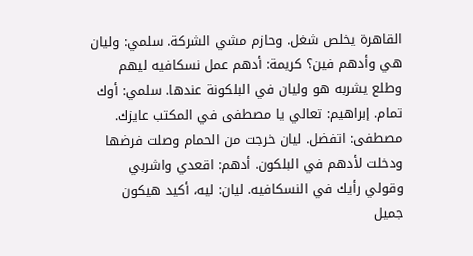القاهرة يخلص شغل. وحازم مشي الشركة. سلمي: وليان هي وأدهم فين؟ كريمة: أدهم عمل نسكافيه ليهم وطلع يشربه هو وليان في البلكونة عندها. سلمي: أوك تمام. إبراهيم: تعالي يا مصطفى في المكتب عايزك. مصطفى: اتفضل. ليان خرجت من الحمام وصلت فرضها ودخلت لأدهم في البلكون. أدهم: اقعدي واشربي وقولي رأيك في النسكافيه. ليان: ليه، أكيد هيكون جميل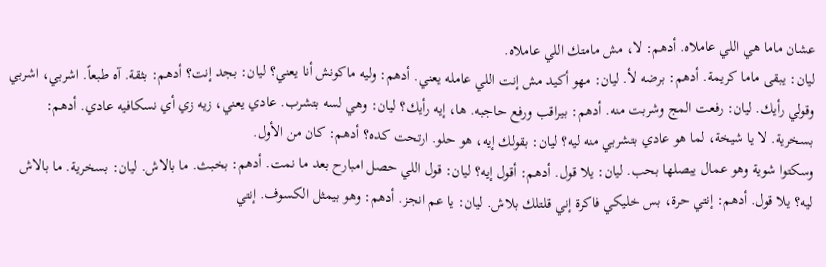عشان ماما هي اللي عاملاه. أدهم: لا، مش مامتك اللي عاملاه.
ليان: يبقى ماما كريمة. أدهم: برضه لأ. ليان: مهو أكيد مش إنت اللي عامله يعني. أدهم: وليه ماكونش أنا يعني؟ ليان: بجد إنت؟ أدهم: بثقة. آه طبعاً. اشربي، اشربي وقولي رأيك. ليان: رفعت المج وشربت منه. أدهم: بيراقب ورفع حاجبه. ها، إيه رأيك؟ ليان: وهي لسه بتشرب. عادي يعني، زيه زي أي نسكافيه عادي. أدهم: بسخرية. لا يا شيخة، لما هو عادي بتشربي منه ليه؟ ليان: بقولك إيه، هو حلو. ارتحت كده؟ أدهم: كان من الأول.
وسكتوا شوية وهو عمال يبصلها بحب. ليان: يلا قول. أدهم: أقول إيه؟ ليان: قول اللي حصل امبارح بعد ما نمت. أدهم: بخبث. ما بالاش. ليان: بسخرية. ما بالاش ليه؟ يلا قول. أدهم: إنتي حرة، بس خليكي فاكرة إني قلتلك بلاش. ليان: يا عم انجز. أدهم: وهو بيمثل الكسوف. إنتي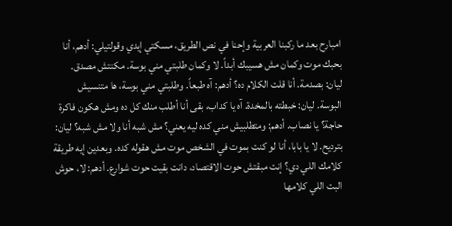امبارح بعد ما ركبنا العربية وإحنا في نص الطريق، مسكتي إيدي وقولتيلي: أدهم، أنا بحبك موت وكمان مش هسيبك أبداً. لا وكمان طلبتي مني بوسة. مكنتش مصدق.
ليان: بصدمة. أنا قلت الكلام ده؟ أدهم: آه طبعاً. وطلبتي مني بوسة، ها متنسيش البوسة. ليان: خبطته بالمخدة. آه يا كداب، بقى أنا أطلب منك كل ده ومش هكون فاكرة حاجة؟ يا نصاب. أدهم: ومتطلبيش مني كده ليه يعني؟ مش شبه أنا ولا مش شبه؟ ليان: بترديح. لا يا بابا، أنا لو كنت بموت في الشخص موت مش هقوله كده. وبعدين إيه طريقة كلامك اللي دي؟ إنت مبقتش حوت الاقتصاد، دانت بقيت حوت شوارع. أدهم: لا، حوش البت اللي كلامها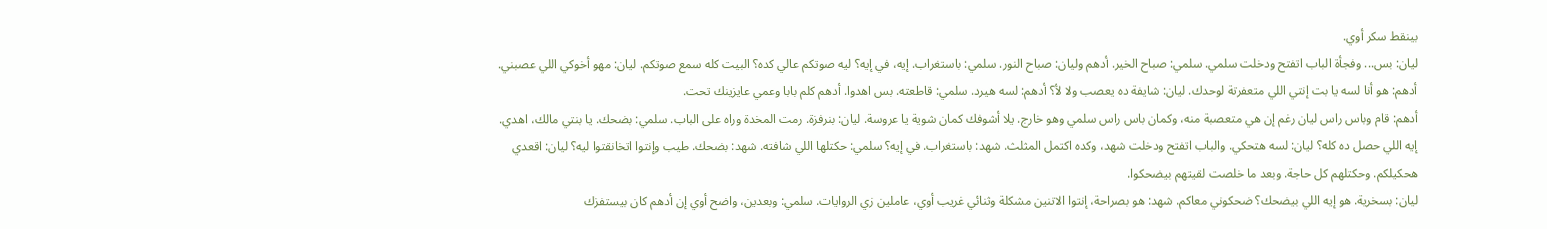بينقط سكر أوي.
ليان: بس... وفجأة الباب اتفتح ودخلت سلمي. سلمي: صباح الخير. أدهم وليان: صباح النور. سلمي: باستغراب. إيه، في إيه؟ ليه صوتكم عالي كده؟ البيت كله سمع صوتكم. ليان: مهو أخوكي اللي عصبني. أدهم: هو أنا لسه يا بت إنتي اللي متعفرتة لوحدك. ليان: شايفة ده يعصب ولا لأ؟ أدهم: لسه هيرد. سلمي: قاطعته. بس اهدوا. أدهم كلم بابا وعمي عايزينك تحت.
أدهم: قام وباس راس ليان رغم إن هي متعصبة منه، وكمان باس راس سلمي وهو خارج. يلا أشوفك كمان شوية يا عروسة. ليان: بنرفزة. رمت المخدة وراه على الباب. سلمي: بضحك. يا بنتي مالك، اهدي. إيه اللي حصل ده كله؟ ليان: لسه هتحكي. والباب اتفتح ودخلت شهد، وكده اكتمل المثلث. شهد: باستغراب. في إيه؟ سلمي: حكتلها اللي شافته. شهد: بضحك. طيب وإنتوا اتخانقتوا ليه؟ ليان: اقعدي هحكيلكم. وحكتلهم كل حاجة. وبعد ما خلصت لقيتهم بيضحكوا.
ليان: بسخرية. هو إيه اللي بيضحك؟ ضحكوني معاكم. شهد: هو بصراحة، إنتوا الاتنين مشكلة وثنائي غريب أوي، عاملين زي الروايات. سلمي: وبعدين، واضح أوي إن أدهم كان بيستفزك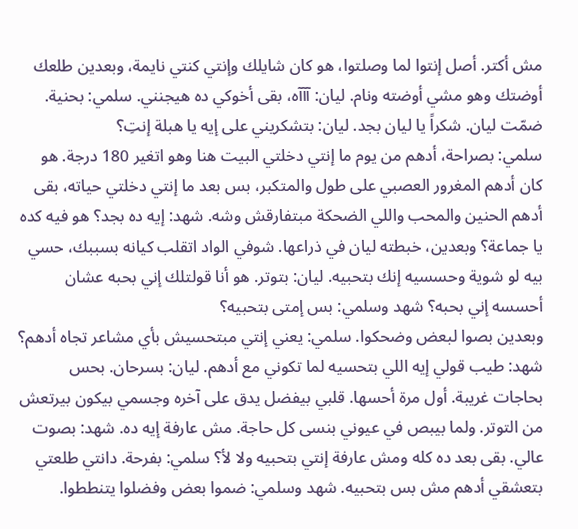مش أكتر. أصل إنتوا لما وصلتوا، هو كان شايلك وإنتي كنتي نايمة، وبعدين طلعك أوضتك وهو مشي أوضته ونام. ليان: آآآه، بقى أخوكي ده هيجنني. سلمي: بحنية. ضمّت ليان. شكراً يا ليان بجد. ليان: بتشكريني على إيه يا هبلة إنتِ؟
سلمي: بصراحة، أدهم من يوم ما إنتي دخلتي البيت هنا وهو اتغير 180 درجة. هو كان أدهم المغرور العصبي على طول والمتكبر، بس بعد ما إنتي دخلتي حياته، بقى أدهم الحنين والمحب واللي الضحكة مبتفارقش وشه. شهد: إيه ده بجد؟ هو فيه كده يا جماعة؟ وبعدين، خبطته ليان في ذراعها. شوفي الواد اتقلب كيانه بسببك، حسي بيه لو شوية وحسسيه إنك بتحبيه. ليان: بتوتر. هو أنا قولتلك إني بحبه عشان أحسسه إني بحبه؟ شهد وسلمي: بس إمتى بتحبيه؟
وبعدين بصوا لبعض وضحكوا. سلمي: يعني إنتي مبتحسيش بأي مشاعر تجاه أدهم؟ شهد: طيب قولي إيه اللي بتحسيه لما تكوني مع أدهم. ليان: بسرحان. بحس بحاجات غريبة. أول مرة أحسها. قلبي بيفضل يدق على آخره وجسمي بيكون بيرتعش من التوتر. ولما بيبص في عيوني بنسى كل حاجة. مش عارفة إيه ده. شهد: بصوت عالي. بقى بعد ده كله ومش عارفة إنتي بتحبيه ولا لأ؟ سلمي: بفرحة. دانتي طلعتي بتعشقي أدهم مش بس بتحبيه. شهد وسلمي: ضموا بعض وفضلوا يتنططوا.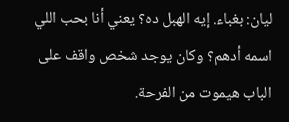ليان: بغباء. إيه الهبل ده؟ يعني أنا بحب اللي اسمه أدهم؟ وكان يوجد شخص واقف على الباب هيموت من الفرحة.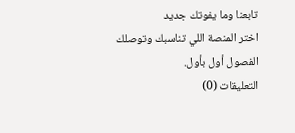تابعنا وما يفوتك جديد
اختر المنصة اللي تناسبك وتوصلك الفصول أول بأول.
التعليقات (0)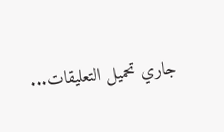جاري تحميل التعليقات...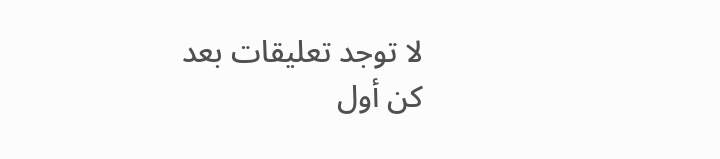لا توجد تعليقات بعد
كن أول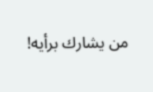من يشارك برأيه!